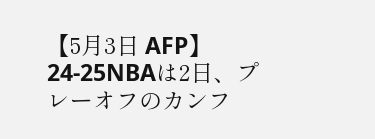【5月3日 AFP】24-25NBAは2日、プレーオフのカンフ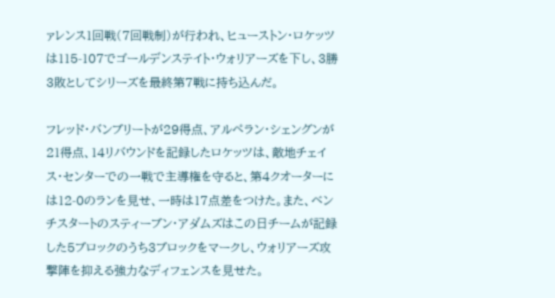ァレンス1回戦(7回戦制)が行われ、ヒューストン・ロケッツは115-107でゴールデンステイト・ウォリアーズを下し、3勝3敗としてシリーズを最終第7戦に持ち込んだ。

フレッド・バンブリートが29得点、アルペラン・シェングンが21得点、14リバウンドを記録したロケッツは、敵地チェイス・センターでの一戦で主導権を守ると、第4クオーターには12-0のランを見せ、一時は17点差をつけた。また、ベンチスタートのスティーブン・アダムズはこの日チームが記録した5ブロックのうち3ブロックをマークし、ウォリアーズ攻撃陣を抑える強力なディフェンスを見せた。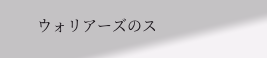ウォリアーズのス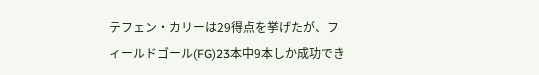テフェン・カリーは29得点を挙げたが、フィールドゴール(FG)23本中9本しか成功でき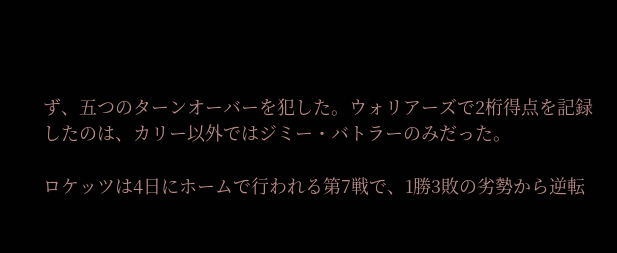ず、五つのターンオーバーを犯した。ウォリアーズで2桁得点を記録したのは、カリー以外ではジミー・バトラーのみだった。

ロケッツは4日にホームで行われる第7戦で、1勝3敗の劣勢から逆転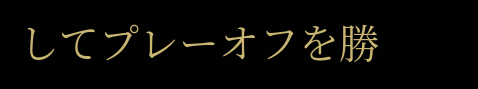してプレーオフを勝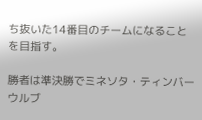ち抜いた14番目のチームになることを目指す。

勝者は準決勝でミネソタ・ティンバーウルブ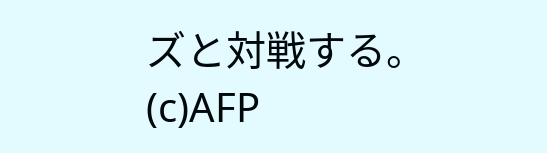ズと対戦する。(c)AFP